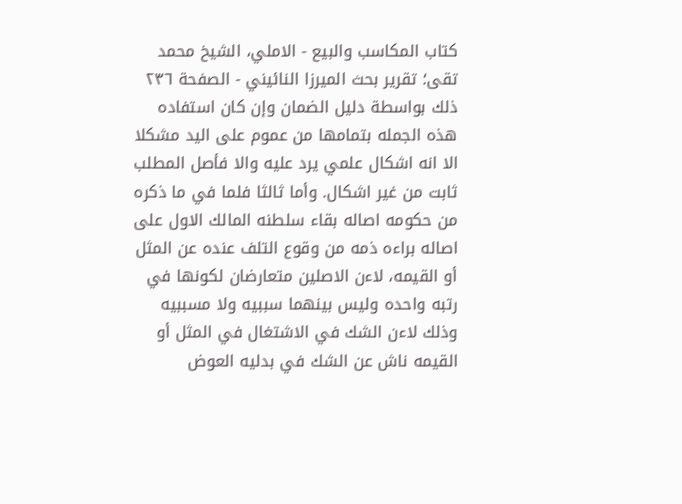كتاب المكاسب والبيع - الاملي، الشيخ محمد تقى؛ تقرير بحث الميرزا النائيني - الصفحة ٢٣٦
ذلك بواسطة دليل الضمان وإن كان استفاده هذه الجمله بتمامها من عموم على اليد مشكلا الا انه اشكال علمي يرد عليه والا فأصل المطلب ثابت من غير اشكال. وأما ثالثا فلما في ما ذكره من حكومه اصاله بقاء سلطنه المالك الاول على اصاله براءه ذمه من وقوع التلف عنده عن المثل أو القيمه، لاءن الاصلين متعارضان لكونها في رتبه واحده وليس بينهما سببيه ولا مسببيه وذلك لاءن الشك في الاشتغال في المثل أو القيمه ناش عن الشك في بدليه العوض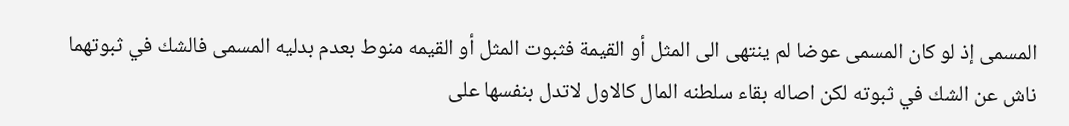المسمى إذ لو كان المسمى عوضا لم ينتهى الى المثل أو القيمة فثبوت المثل أو القيمه منوط بعدم بدليه المسمى فالشك في ثبوتهما ناش عن الشك في ثبوته لكن اصاله بقاء سلطنه المال كالاول لاتدل بنفسها على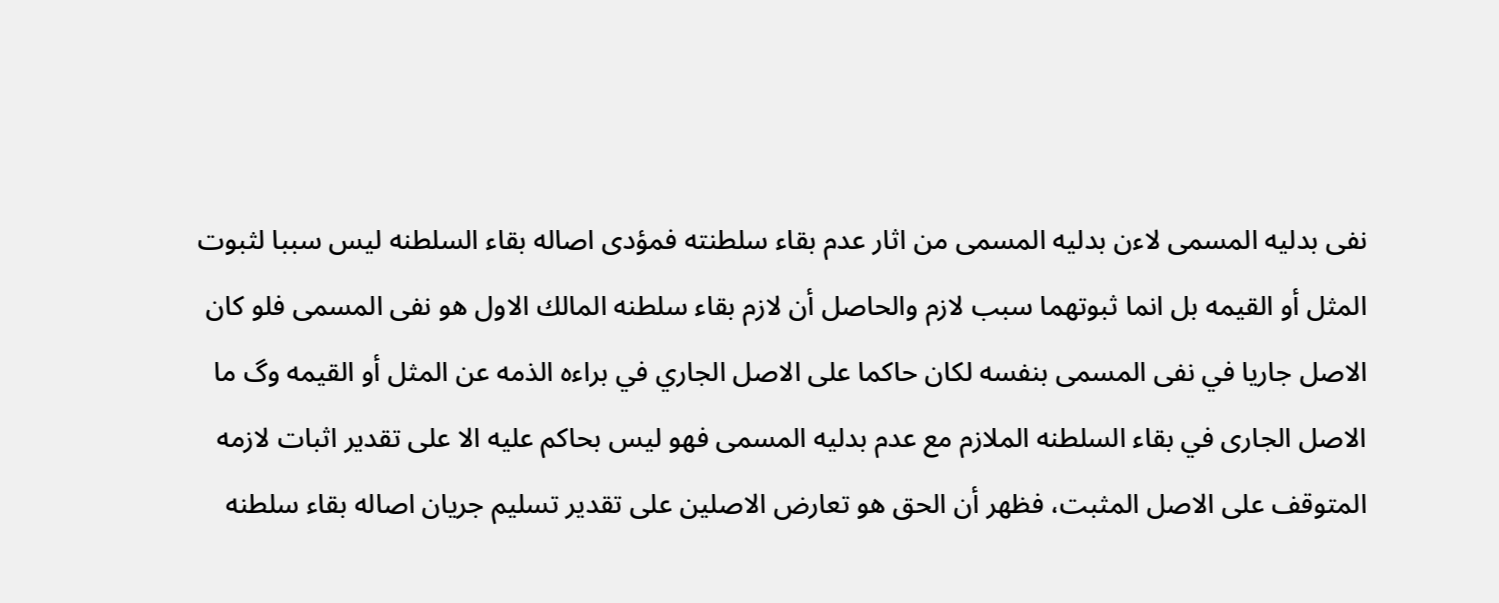نفى بدليه المسمى لاءن بدليه المسمى من اثار عدم بقاء سلطنته فمؤدى اصاله بقاء السلطنه ليس سببا لثبوت المثل أو القيمه بل انما ثبوتهما سبب لازم والحاصل أن لازم بقاء سلطنه المالك الاول هو نفى المسمى فلو كان الاصل جاريا في نفى المسمى بنفسه لكان حاكما على الاصل الجاري في براءه الذمه عن المثل أو القيمه وگ ما الاصل الجارى في بقاء السلطنه الملازم مع عدم بدليه المسمى فهو ليس بحاكم عليه الا على تقدير اثبات لازمه المتوقف على الاصل المثبت، فظهر أن الحق هو تعارض الاصلين على تقدير تسليم جريان اصاله بقاء سلطنه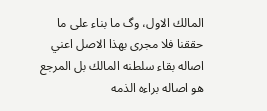المالك الاول، وگ ما بناء على ما حققنا فلا مجرى بهذا الاصل اعني اصاله بقاء سلطنه المالك بل المرجع هو اصاله براءه الذمه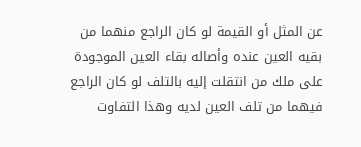عن المثل أو القيمة لو كان الراجع منهما من بقيه العين عنده وأصاله بقاء العين الموجودة على ملك من انتقلت إليه بالتلف لو كان الراجع فيهما من تلف العين لديه وهذا التفاوت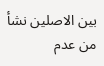بين الاصلين نشأ من عدم